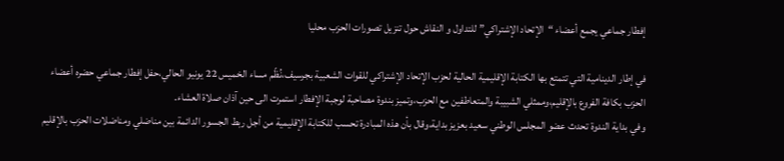إفطار جماعي يجمع أعضاء “الإتحاد الإشتراكي” للتداول و النقاش حول تنزيل تصورات الحزب محليا

في إطار الدينامية التي تتمتع بها الكتابة الإقليمية الحالية لحزب الإتحاد الإشتراكي للقوات الشعبية بجرسيف،نُظّم مساء الخميس 22 يونيو الحالي،حفل إفطار جماعي حضره أعضاء الحزب بكافة الفروع بالإقليم،وممثلي الشبيبة والمتعاطفين مع الحزب،وتميز بندوة مصاحبة لوجبة الإفطار استمرت الى حين آذان صلاة العشاء.
وفي بداية الندوة تحدث عضو المجلس الوطني سعيد بعزيز بداية،وقال بأن هذه المبادرة تحسب للكتابة الإقليمية من أجل ربط الجسور الدائمة بين مناضلي ومناضلات الحزب بالإقليم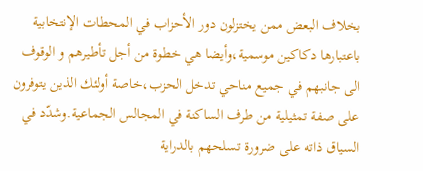بخلاف البعض ممن يختزلون دور الأحزاب في المحطات الإنتخابية باعتبارها دكاكين موسمية،وأيضا هي خطوة من أجل تأطيرهم و الوقوف الى جانبهم في جميع مناحي تدخل الحزب،خاصة أولئك الذين يتوفرون على صفة تمثيلية من طرف الساكنة في المجالس الجماعية.وشدّد في السياق ذاته على ضرورة تسلحهم بالدراية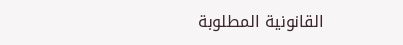القانونية المطلوبة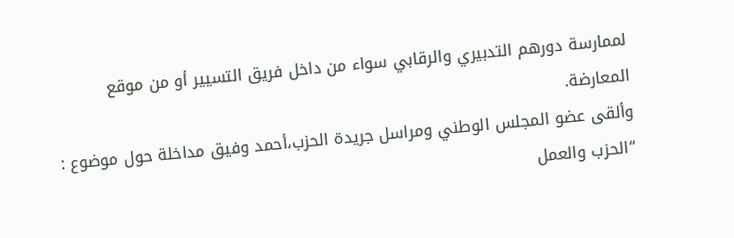لممارسة دورهم التدبيري والرقابي سواء من داخل فريق التسيير أو من موقع المعارضة.
وألقى عضو المجلس الوطني ومراسل جريدة الحزب،أحمد وفيق مداخلة حول موضوع : “الحزب والعمل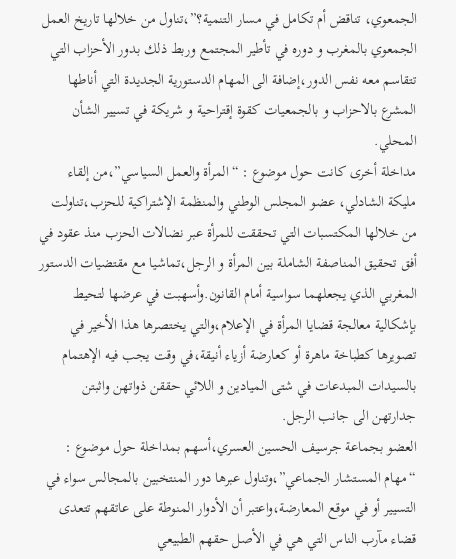الجمعوي، تناقض أم تكامل في مسار التنمية؟”،تناول من خلالها تاريخ العمل الجمعوي بالمغرب و دوره في تأطير المجتمع وربط ذلك بدور الأحزاب التي تتقاسم معه نفس الدور،إضافة الى المهام الدستورية الجديدة التي أناطها المشرع بالاحزاب و بالجمعيات كقوة إقتراحية و شريكة في تسيير الشأن المحلي.
مداخلة أخرى كانت حول موضوع : “المرأة والعمل السياسي”،من إلقاء مليكة الشادلي، عضو المجلس الوطني والمنظمة الإشتراكية للحزب،تناولت من خلالها المكتسبات التي تحققت للمرأة عبر نضالات الحزب منذ عقود في أفق تحقيق المناصفة الشاملة بين المرأة و الرجل،تماشيا مع مقتضيات الدستور المغربي الذي يجعلهما سواسية أمام القانون.وأسهبت في عرضها لتحيط بإشكالية معالجة قضايا المرأة في الإعلام،والتي يختصرها هذا الأخير في تصويرها كطباخة ماهرة أو كعارضة أزياء أنيقة،في وقت يجب فيه الإهتمام بالسيدات المبدعات في شتى الميادين و اللائي حققن ذواتهن واثبتن جدارتهن الى جانب الرجل.
العضو بجماعة جرسيف الحسين العسري،أسهم بمداخلة حول موضوع : “مهام المستشار الجماعي”،وتناول عبرها دور المنتخبين بالمجالس سواء في التسيير أو في موقع المعارضة،واعتبر أن الأدوار المنوطة على عاتقهم تتعدى قضاء مآرب الناس التي هي في الأصل حقهم الطبيعي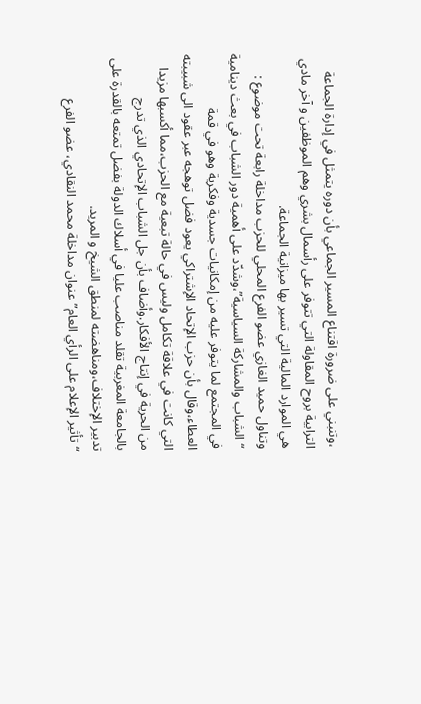،وتنبني على ضرورة اقتناع المسير الجماعي بأن دوره يتمثل في إدارة الجماعة الترابية بروح المقاولة التي تتوفر على رأسمال بشري وهم الموظفين و آخر مادي هي الموارد المالية التي تسير بها ميزانية الجماعة.
وتناول حميد الغازي عضو الفرع المحلي للحزب مداخلة رابعة تحت موضوع : “الشباب والمشاركة السياسية”،وشدّد على أهمية دور الشباب في بعث دينامية في المجتمع لما يتوفر عليه من إمكانيات جسدية وفكرية وهو في قمة العطاء،وقال بأن حزب الإتحاد الإشتراكي يعود فضل توهجه عبر عقود الى شبيبته التي كانت في علاقة تكامل وليس في حالة تبعية مع الحزب،مما أكسبها مزيدا من الحرية في إنتاج الأفكار.وأضاف بأن جل الشباب الإتحادي الذي تدرج بالجامعة المغربية تقلد مناصب عليا في أسلاك الدولة بفضل تمتعه بالقدرة على تدبير الإختلاف،ومناهضته لمنطق الشيخ و المريد.
“تأثير الإعلام على الرأي العام” عنوان مداخلة محمد النقادي، عضو الفرع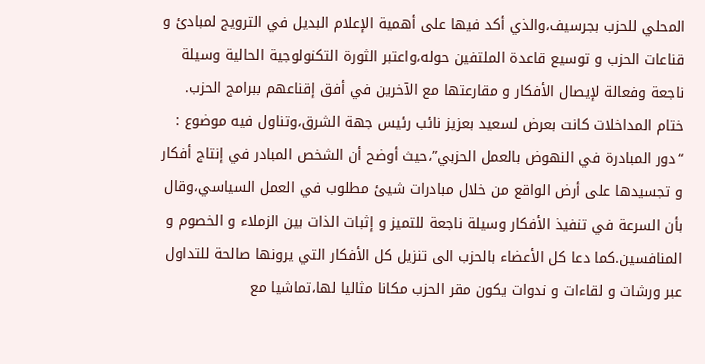المحلي للحزب بجرسيف،والذي أكد فيها على أهمية الإعلام البديل في الترويج لمبادئ و قناعات الحزب و توسيع قاعدة الملتفين حوله،واعتبر الثورة التكنولوجية الحالية وسيلة ناجعة وفعالة لإيصال الأفكار و مقارعتها مع الآخرين في أفق إقناعهم ببرامج الحزب.
ختام المداخلات كانت بعرض لسعيد بعزيز نائب رئيس جهة الشرق،وتناول فيه موضوع : “دور المبادرة في النهوض بالعمل الحزبي”،حيث أوضح أن الشخص المبادر في إنتاج أفكار و تجسيدها على أرض الواقع من خلال مبادرات شيئ مطلوب في العمل السياسي،وقال بأن السرعة في تنفيذ الأفكار وسيلة ناجعة للتميز و إثبات الذات بين الزملاء و الخصوم و المنافسين.كما دعا كل الأعضاء بالحزب الى تنزيل كل الأفكار التي يرونها صالحة للتداول عبر ورشات و لقاءات و ندوات يكون مقر الحزب مكانا مثاليا لها،تماشيا مع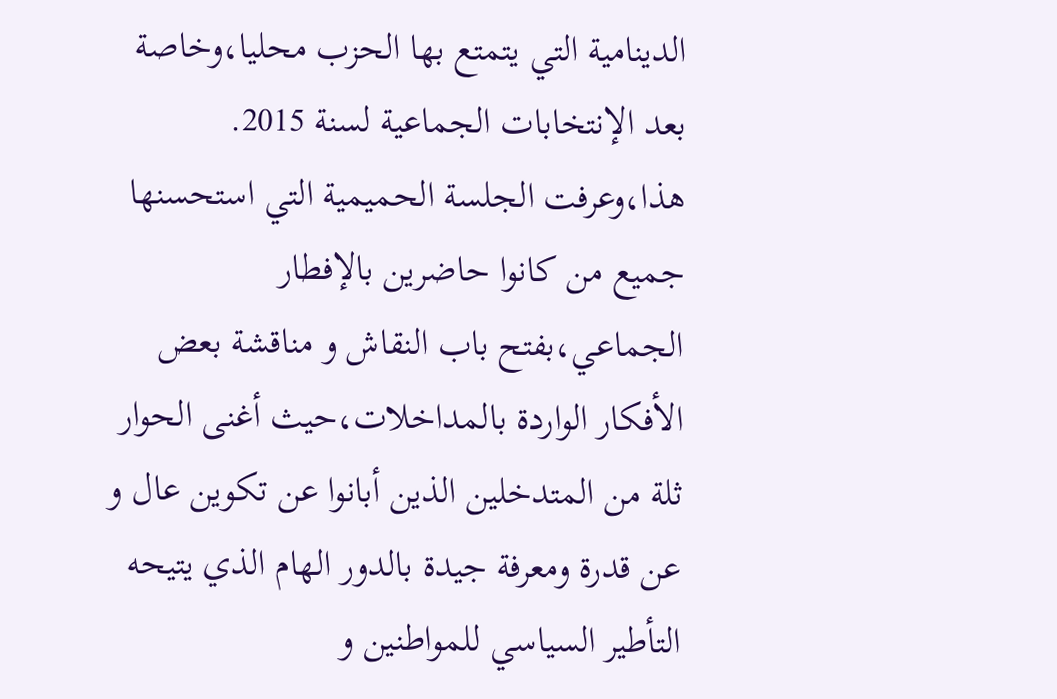الدينامية التي يتمتع بها الحزب محليا،وخاصة بعد الإنتخابات الجماعية لسنة 2015.
هذا،وعرفت الجلسة الحميمية التي استحسنها جميع من كانوا حاضرين بالإفطار الجماعي،بفتح باب النقاش و مناقشة بعض الأفكار الواردة بالمداخلات،حيث أغنى الحوار ثلة من المتدخلين الذين أبانوا عن تكوين عال و عن قدرة ومعرفة جيدة بالدور الهام الذي يتيحه التأطير السياسي للمواطنين و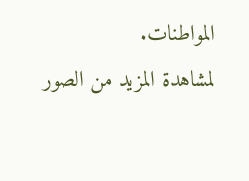المواطنات.
لمشاهدة المزيد من الصور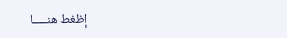إظغط هنـــــا